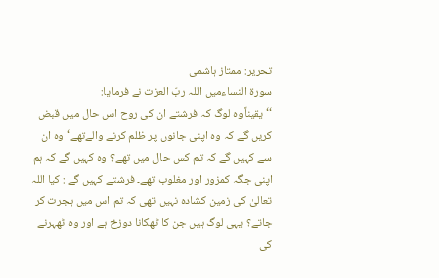تحریر: ممتاز ہاشمی
سورۃ النساءمیں اللہ ربّ العزت نے فرمایا:
‘‘یقیناًوہ لوگ کہ فرشتے ان کی روح اس حال میں قبض کریں گے کہ وہ اپنی جانوں پر ظلم کرنے والےتھے‘وہ ان سے کہیں گے کہ تم کس حال میں تھے؟ وہ کہیں گے کہ ہم اپنی جگہ کمزور اور مغلوب تھے۔ فرشتے کہیں گے : کیا اللہ تعالیٰ کی زمین کشادہ نہیں تھی کہ تم اس میں ہجرت کر جاتے؟ یہی لوگ ہیں جن کا ٹھکانا دوزخ ہے اور وہ ٹھہرنے کی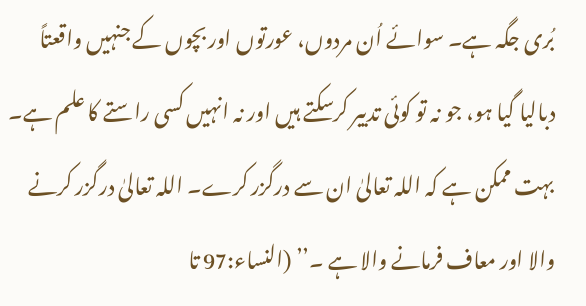بُری جگہ ہے۔ سوائے اُن مردوں، عورتوں اور بچوں کے جنہیں واقعتاً دبالیا گیا ہو، جو نہ تو کوئی تدبیر کرسکتے ہیں اور نہ انہیں کسی راستے کا علم ہے۔ بہت ممکن ہے کہ اللہ تعالیٰ ان سے درگزر کرے۔ اللہ تعالیٰ درگزر کرنے والا اور معاف فرمانے والا ہے ۔’’ (النساء:97 تا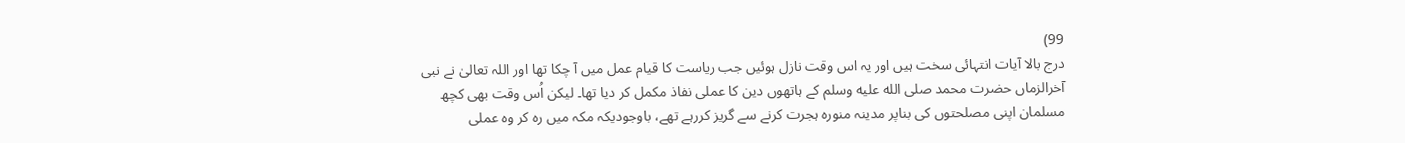99)
درج بالا آیات انتہائی سخت ہیں اور یہ اس وقت نازل ہوئیں جب ریاست کا قیام عمل میں آ چکا تھا اور اللہ تعالیٰ نے نبی آخرالزماں حضرت محمد صلى الله عليه وسلم کے ہاتھوں دین کا عملی نفاذ مکمل کر دیا تھا۔ لیکن اُس وقت بھی کچھ مسلمان اپنی مصلحتوں کی بناپر مدینہ منورہ ہجرت کرنے سے گریز کررہے تھے، باوجودیکہ مکہ میں رہ کر وہ عملی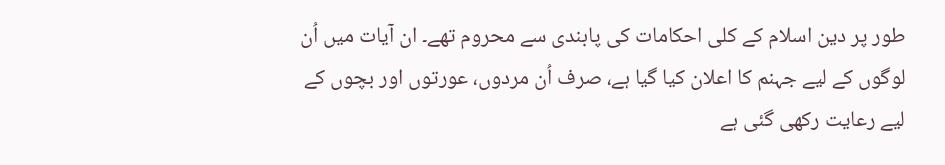طور پر دین اسلام کے کلی احکامات کی پابندی سے محروم تھے۔ ان آیات میں اُن لوگوں کے لیے جہنم کا اعلان کیا گیا ہے، صرف اُن مردوں، عورتوں اور بچوں کے لیے رعایت رکھی گئی ہے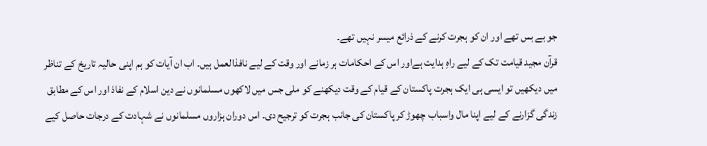جو بے بس تھے اور ان کو ہجرت کرنے کے ذرائع میسر نہیں تھے۔
قرآن مجید قیامت تک کے لیے راہِ ہدایت ہےاور اس کے احکامات ہر زمانے اور وقت کے لیے نافذالعمل ہیں۔ اب ان آیات کو ہم اپنی حالیہ تاریخ کے تناظر میں دیکھیں تو ایسی ہی ایک ہجرت پاکستان کے قیام کے وقت دیکھنے کو ملی جس میں لاکھوں مسلمانوں نے دین اسلام کے نفاذ اور اس کے مطابق زندگی گزارنے کے لیے اپنا مال واسباب چھوڑ کر پاکستان کی جانب ہجرت کو ترجیح دی۔ اس دوران ہزاروں مسلمانوں نے شہادت کے درجات حاصل کیے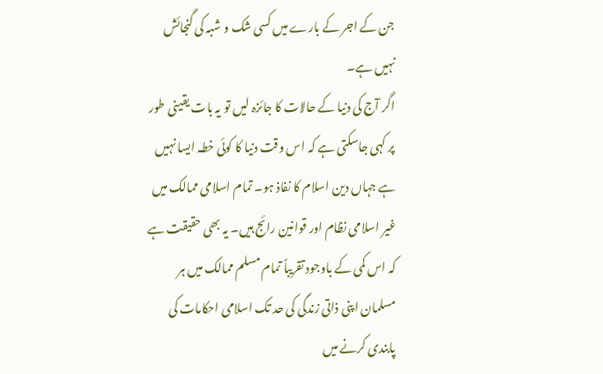جن کے اجر کے بارے میں کسی شک و شبہ کی گنجائش نہیں ہے۔
اگر آج کی دنیا کے حالات کا جائزہ لیں تو یہ بات یقینی طور پر کہی جاسکتی ہے کہ اس وقت دنیا کا کوئی خطہ ایسا نہیں ہے جہاں دین اسلام کا نفاذ ہو۔ تمام اسلامی ممالک میں غیر اسلامی نظام اور قوانین رائج ہیں۔ یہ بھی حقیقت ہے کہ اس کمی کے باوجود تقریباً تمام مسلم ممالک میں ہر مسلمان اپنی ذاتی زندگی کی حد تک اسلامی احکامات کی پابندی کرنے میں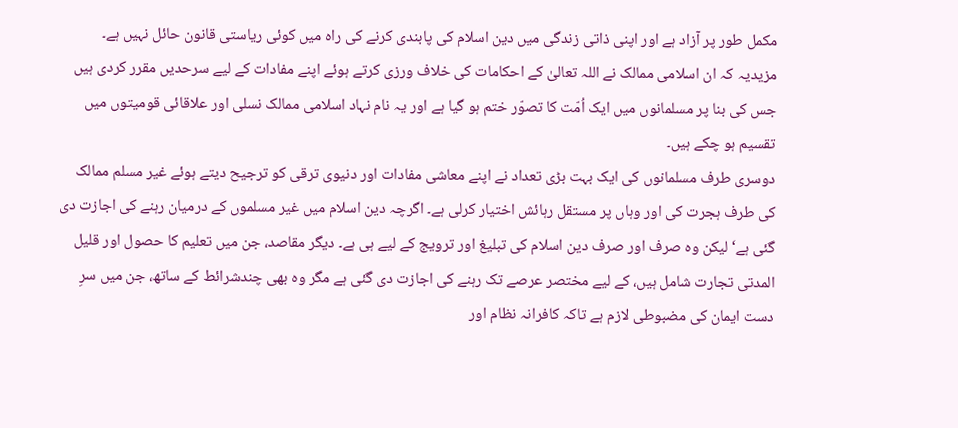مکمل طور پر آزاد ہے اور اپنی ذاتی زندگی میں دین اسلام کی پابندی کرنے کی راہ میں کوئی ریاستی قانون حائل نہیں ہے۔ مزیدیہ کہ ان اسلامی ممالک نے اللہ تعالیٰ کے احکامات کی خلاف ورزی کرتے ہوئے اپنے مفادات کے لیے سرحدیں مقرر کردی ہیں جس کی بنا پر مسلمانوں میں ایک اُمّت کا تصوّر ختم ہو گیا ہے اور یہ نام نہاد اسلامی ممالک نسلی اور علاقائی قومیتوں میں تقسیم ہو چکے ہیں۔
دوسری طرف مسلمانوں کی ایک بہت بڑی تعداد نے اپنے معاشی مفادات اور دنیوی ترقی کو ترجیح دیتے ہوئے غیر مسلم ممالک کی طرف ہجرت کی اور وہاں پر مستقل رہائش اختیار کرلی ہے۔ اگرچہ دین اسلام میں غیر مسلموں کے درمیان رہنے کی اجازت دی گئی ہے‘ لیکن وہ صرف اور صرف دین اسلام کی تبلیغ اور ترویج کے لیے ہی ہے۔ دیگر مقاصد، جن میں تعلیم کا حصول اور قلیل المدتی تجارت شامل ہیں، کے لیے مختصر عرصے تک رہنے کی اجازت دی گئی ہے مگر وہ بھی چندشرائط کے ساتھ، جن میں سرِ دست ایمان کی مضبوطی لازم ہے تاکہ کافرانہ نظام اور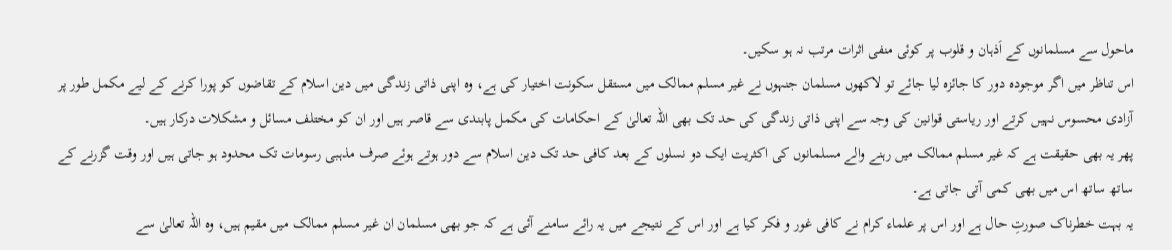ماحول سے مسلمانوں کے اَذہان و قلوب پر کوئی منفی اثرات مرتب نہ ہو سکیں۔
اس تناظر میں اگر موجودہ دور کا جائزہ لیا جائے تو لاکھوں مسلمان جنہوں نے غیر مسلم ممالک میں مستقل سکونت اختیار کی ہے، وہ اپنی ذاتی زندگی میں دین اسلام کے تقاضوں کو پورا کرنے کے لیے مکمل طور پر آزادی محسوس نہیں کرتے اور ریاستی قوانین کی وجہ سے اپنی ذاتی زندگی کی حد تک بھی اللہ تعالیٰ کے احکامات کی مکمل پابندی سے قاصر ہیں اور ان کو مختلف مسائل و مشکلات درکار ہیں۔
پھر یہ بھی حقیقت ہے کہ غیر مسلم ممالک میں رہنے والے مسلمانوں کی اکثریت ایک دو نسلوں کے بعد کافی حد تک دین اسلام سے دور ہوتے ہوئے صرف مذہبی رسومات تک محدود ہو جاتی ہیں اور وقت گزرنے کے ساتھ ساتھ اس میں بھی کمی آتی جاتی ہے۔
یہ بہت خطرناک صورتِ حال ہے اور اس پر علماء کرام نے کافی غور و فکر کیا ہے اور اس کے نتیجے میں یہ رائے سامنے آئی ہے کہ جو بھی مسلمان ان غیر مسلم ممالک میں مقیم ہیں، وہ اللہ تعالیٰ سے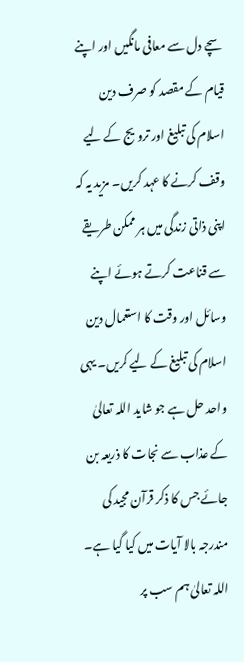سچے دل سے معافی مانگیں اور اپنے قیام کے مقصد کو صرف دین اسلام کی تبلیغ اور ترویج کے لیے وقف کرنے کا عہد کریں۔ مزید یہ کہ اپنی ذاتی زندگی میں ہر ممکن طریقے سے قناعت کرتے ہوئے اپنے وسائل اور وقت کا استعمال دین اسلام کی تبلیغ کے لیے کریں۔ یہی واحد حل ہے جو شاید اللہ تعالیٰ کے عذاب سے نجات کا ذریعہ بن جائے جس کا ذکر قرآن مجید کی مندرجہ بالا آیات میں کیا گیا ہے۔
اللہ تعالیٰ ہم سب پر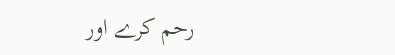رحم کرے اور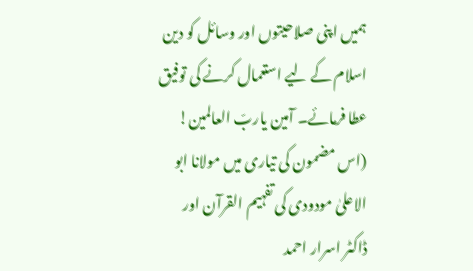ہمیں اپنی صلاحیتوں اور وسائل کو دین اسلام کے لیے استعمال کرنے کی توفیق عطا فرمائے۔ آمین یاربّ العالمین!
(اس مضمون کی تیاری میں مولانا ابو الاعلیٰ مودودی کی تفہیم القرآن اور ڈاکٹر اسرار احمد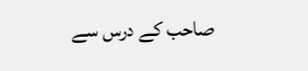صاحب کے درس سے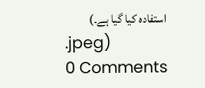استفادہ کیا گیا ہے۔)
.jpeg)
0 Comments